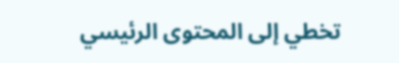تخطي إلى المحتوى الرئيسي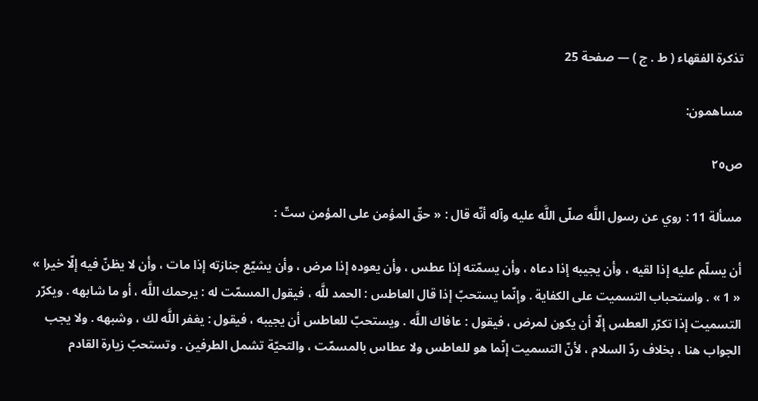تذكرة الفقهاء ( ط . ج ) — صفحة 25

مساهمون:

ص٢٥

مسألة 11 : روي عن رسول اللَّه صلّى اللَّه عليه وآله أنّه قال : « حقّ المؤمن على المؤمن ستّ :

أن يسلّم عليه إذا لقيه ، وأن يجيبه إذا دعاه ، وأن يسمّته إذا عطس ، وأن يعوده إذا مرض ، وأن يشيّع جنازته إذا مات ، وأن لا يظنّ فيه إلّا خيرا » « 1 » . واستحباب التسميت على الكفاية . وإنّما يستحبّ إذا قال العاطس : الحمد للَّه ، فيقول المسمّت له : يرحمك اللَّه ، أو ما شابهه . ويكرّر التسميت إذا تكرّر العطس إلّا أن يكون لمرض ، فيقول : عافاك اللَّه . ويستحبّ للعاطس أن يجيبه ، فيقول : يغفر اللَّه لك ، وشبهه . ولا يجب الجواب هنا ، بخلاف ردّ السلام ، لأنّ التسميت إنّما هو للعاطس ولا عطاس بالمسمّت ، والتحيّة تشمل الطرفين . وتستحبّ زيارة القادم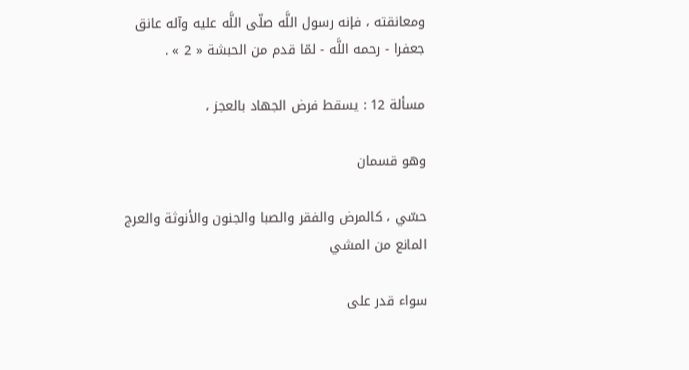ومعانقته ، فإنه رسول اللَّه صلّى اللَّه عليه وآله عانق جعفرا - رحمه اللَّه - لمّا قدم من الحبشة « 2 » .

مسألة 12 : يسقط فرض الجهاد بالعجز ،

وهو قسمان

حسّي ، كالمرض والفقر والصبا والجنون والأنوثة والعرج المانع من المشي

سواء قدر على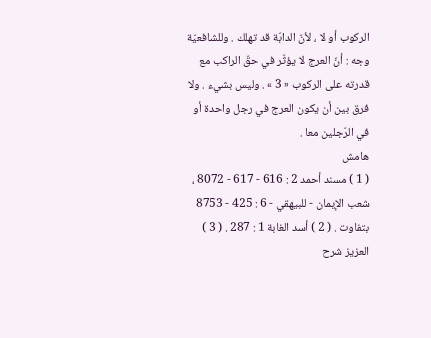الركوب أو لا ، لأنّ الدابّة قد تهلك . وللشافعيّة وجه : أنّ العرج لا يؤثّر في حقّ الراكب مع قدرته على الركوب « 3 » . وليس بشيء . ولا فرق بين أن يكون العرج في رجل واحدة أو في الرّجلين معا .
هامش
( 1 ) مسند أحمد 2 : 616 - 617 - 8072 ، شعب الإيمان - للبيهقي - 6 : 425 - 8753 بتفاوت . ( 2 ) أسد الغابة 1 : 287 . ( 3 ) العزيز شرح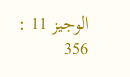الوجيز 11 : 356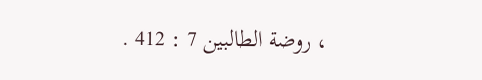، روضة الطالبين 7 : 412 .